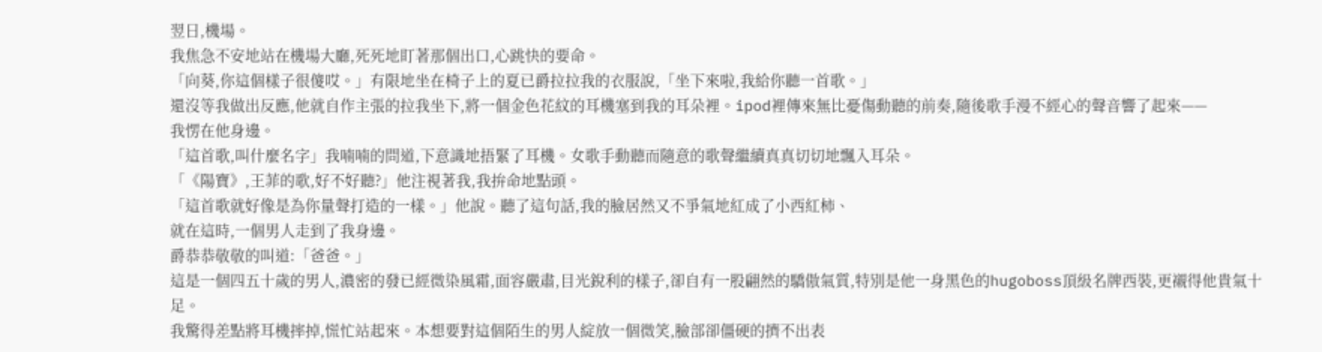翌日,機場。
我焦急不安地站在機場大廳,死死地盯著那個出口,心跳快的要命。
「向葵,你這個樣子很傻哎。」有限地坐在椅子上的夏已爵拉拉我的衣服說,「坐下來啦,我給你聽一首歌。」
還沒等我做出反應,他就自作主張的拉我坐下,將一個金色花紋的耳機塞到我的耳朵裡。ipod裡傳來無比憂傷動聽的前奏,隨後歌手漫不經心的聲音響了起來——
我愣在他身邊。
「這首歌,叫什麼名字」我喃喃的問道,下意識地捂緊了耳機。女歌手動聽而隨意的歌聲繼續真真切切地飄入耳朵。
「《陽寶》,王菲的歌,好不好聽?」他注視著我,我拚命地點頭。
「這首歌就好像是為你量聲打造的一樣。」他說。聽了這句話,我的臉居然又不爭氣地紅成了小西紅柿、
就在這時,一個男人走到了我身邊。
爵恭恭敬敬的叫道:「爸爸。」
這是一個四五十歲的男人,濃密的發已經微染風霜,面容嚴肅,目光銳利的樣子,卻自有一股翩然的驕傲氣質,特別是他一身黑色的hugoboss頂級名牌西裝,更襯得他貴氣十足。
我驚得差點將耳機摔掉,慌忙站起來。本想要對這個陌生的男人綻放一個微笑,臉部卻僵硬的擠不出表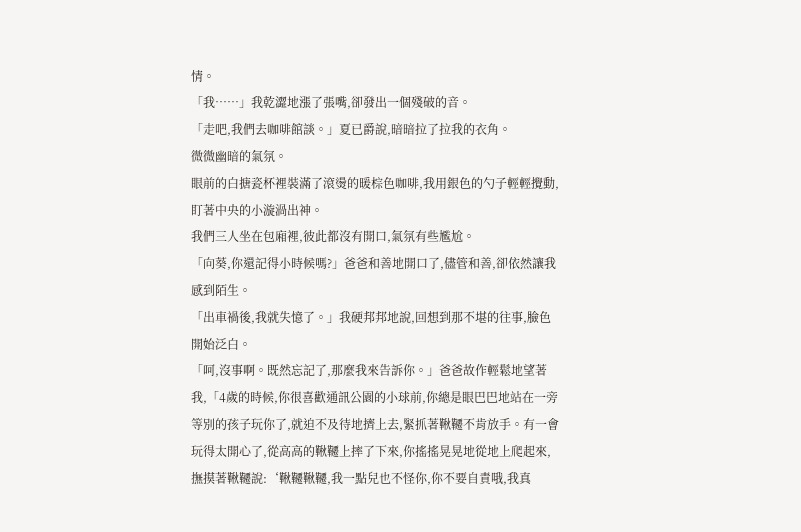情。
「我……」我乾澀地漲了張嘴,卻發出一個殘破的音。
「走吧,我們去咖啡館談。」夏已爵說,暗暗拉了拉我的衣角。
微微幽暗的氣氛。
眼前的白搪瓷杯裡裝滿了滾燙的暖棕色咖啡,我用銀色的勺子輕輕攪動,盯著中央的小漩渦出神。
我們三人坐在包廂裡,彼此都沒有開口,氣氛有些尷尬。
「向葵,你還記得小時候嗎?」爸爸和善地開口了,儘管和善,卻依然讓我感到陌生。
「出車禍後,我就失憶了。」我硬邦邦地說,回想到那不堪的往事,臉色開始泛白。
「呵,沒事啊。既然忘記了,那麼我來告訴你。」爸爸故作輕鬆地望著我,「4歲的時候,你很喜歡通訊公園的小球前,你總是眼巴巴地站在一旁等別的孩子玩你了,就迫不及待地擠上去,緊抓著鞦韆不肯放手。有一會玩得太開心了,從高高的鞦韆上摔了下來,你搖搖晃晃地從地上爬起來,撫摸著鞦韆說:‘鞦韆鞦韆,我一點兒也不怪你,你不要自責哦,我真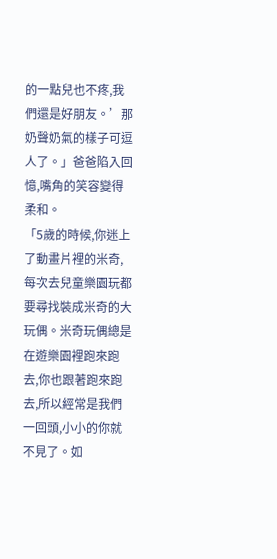的一點兒也不疼,我們還是好朋友。’那奶聲奶氣的樣子可逗人了。」爸爸陷入回憶,嘴角的笑容變得柔和。
「5歲的時候,你迷上了動畫片裡的米奇,每次去兒童樂園玩都要尋找裝成米奇的大玩偶。米奇玩偶總是在遊樂園裡跑來跑去,你也跟著跑來跑去,所以經常是我們一回頭,小小的你就不見了。如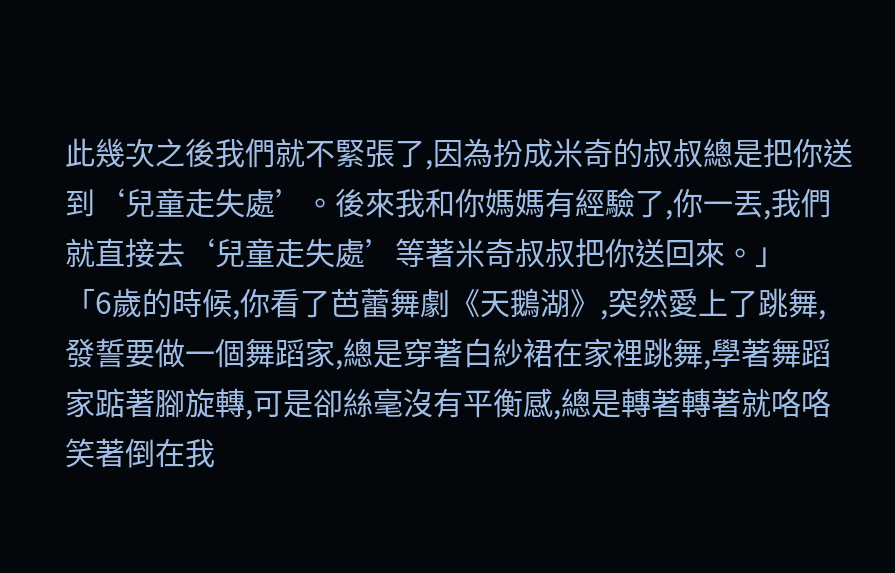此幾次之後我們就不緊張了,因為扮成米奇的叔叔總是把你送到‘兒童走失處’。後來我和你媽媽有經驗了,你一丟,我們就直接去‘兒童走失處’等著米奇叔叔把你送回來。」
「6歲的時候,你看了芭蕾舞劇《天鵝湖》,突然愛上了跳舞,發誓要做一個舞蹈家,總是穿著白紗裙在家裡跳舞,學著舞蹈家踮著腳旋轉,可是卻絲毫沒有平衡感,總是轉著轉著就咯咯笑著倒在我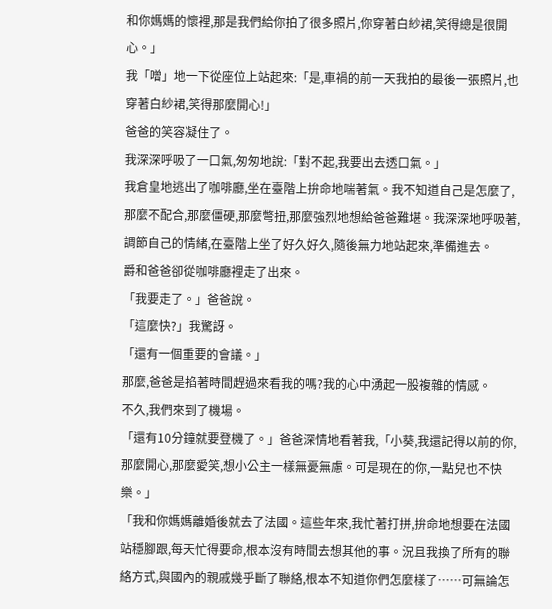和你媽媽的懷裡,那是我們給你拍了很多照片,你穿著白紗裙,笑得總是很開心。」
我「噌」地一下從座位上站起來:「是,車禍的前一天我拍的最後一張照片,也穿著白紗裙,笑得那麼開心!」
爸爸的笑容凝住了。
我深深呼吸了一口氣,匆匆地說:「對不起,我要出去透口氣。」
我倉皇地逃出了咖啡廳,坐在臺階上拚命地喘著氣。我不知道自己是怎麼了,那麼不配合,那麼僵硬,那麼彆扭,那麼強烈地想給爸爸難堪。我深深地呼吸著,調節自己的情緒,在臺階上坐了好久好久,隨後無力地站起來,準備進去。
爵和爸爸卻從咖啡廳裡走了出來。
「我要走了。」爸爸說。
「這麼快?」我驚訝。
「還有一個重要的會議。」
那麼,爸爸是掐著時間趕過來看我的嗎?我的心中湧起一股複雜的情感。
不久,我們來到了機場。
「還有10分鐘就要登機了。」爸爸深情地看著我,「小葵,我還記得以前的你,那麼開心,那麼愛笑,想小公主一樣無憂無慮。可是現在的你,一點兒也不快樂。」
「我和你媽媽離婚後就去了法國。這些年來,我忙著打拼,拚命地想要在法國站穩腳跟,每天忙得要命,根本沒有時間去想其他的事。況且我換了所有的聯絡方式,與國內的親戚幾乎斷了聯絡,根本不知道你們怎麼樣了……可無論怎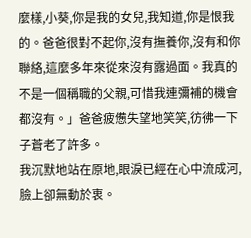麼樣,小葵,你是我的女兒,我知道,你是恨我的。爸爸很對不起你,沒有撫養你,沒有和你聯絡,這麼多年來從來沒有露過面。我真的不是一個稱職的父親,可惜我連彌補的機會都沒有。」爸爸疲憊失望地笑笑,彷彿一下子蒼老了許多。
我沉默地站在原地,眼淚已經在心中流成河,臉上卻無動於衷。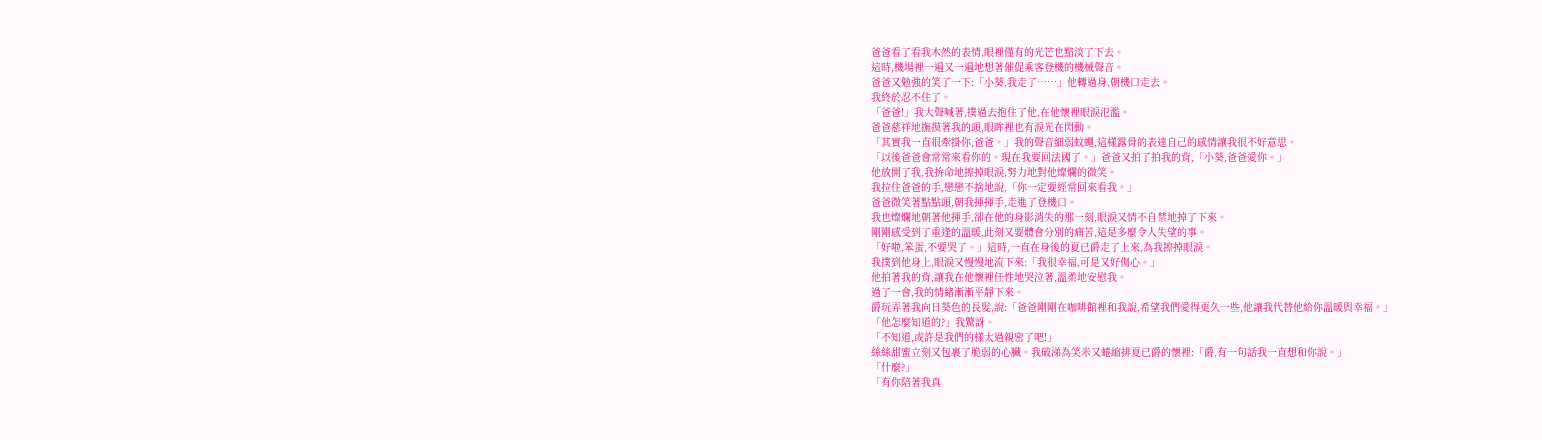爸爸看了看我木然的表情,眼裡僅有的光芒也黯淡了下去。
這時,機場裡一遍又一遍地想著催促乘客登機的機械聲音。
爸爸又勉強的笑了一下:「小葵,我走了……」他轉過身,朝機口走去。
我終於忍不住了。
「爸爸!」我大聲喊著,撲過去抱住了他,在他懷裡眼淚氾濫。
爸爸慈祥地撫摸著我的頭,眼眸裡也有淚光在閃動。
「其實我一直很牽掛你,爸爸。」我的聲音細弱蚊蠅,這樣露骨的表達自己的感情讓我很不好意思。
「以後爸爸會常常來看你的。現在我要回法國了。」爸爸又拍了拍我的背,「小葵,爸爸愛你。」
他放開了我,我拚命地擦掉眼淚,努力地對他燦爛的微笑。
我拉住爸爸的手,戀戀不捨地說,「你一定要經常回來看我。」
爸爸微笑著點點頭,朝我揮揮手,走進了登機口。
我也燦爛地朝著他揮手,卻在他的身影消失的那一刻,眼淚又情不自禁地掉了下來。
剛剛感受到了重逢的溫暖,此刻又要體會分別的痛苦,這是多麼令人失望的事。
「好啦,笨蛋,不要哭了。」這時,一直在身後的夏已爵走了上來,為我擦掉眼淚。
我撲到他身上,眼淚又慢慢地流下來:「我很幸福,可是又好傷心。」
他拍著我的背,讓我在他懷裡任性地哭泣著,溫柔地安慰我。
過了一會,我的情緒漸漸平靜下來。
爵玩弄著我向日葵色的長髮,說:「爸爸剛剛在咖啡館裡和我說,希望我們愛得更久一些,他讓我代替他給你溫暖與幸福。」
「他怎麼知道的?」我驚訝。
「不知道,或許是我們的樣太過親密了吧!」
絲絲甜蜜立刻又包裹了脆弱的心臟。我破涕為笑米又蜷縮排夏已爵的懷裡:「爵,有一句話我一直想和你說。」
「什麼?」
「有你陪著我真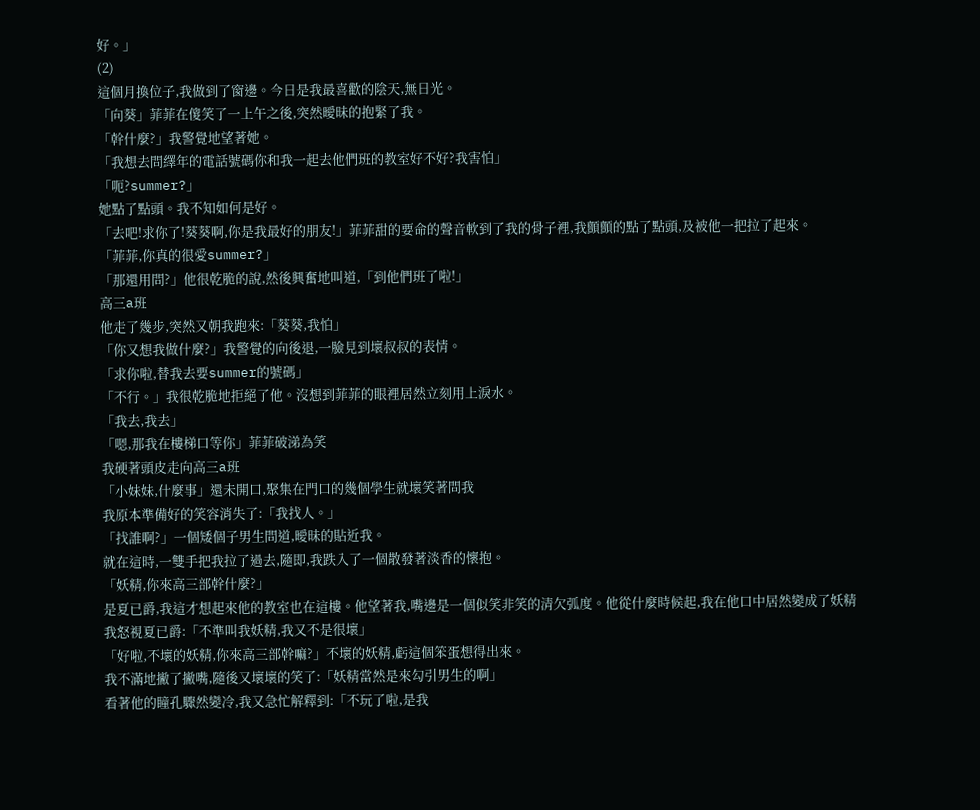好。」
(2)
這個月換位子,我做到了窗邊。今日是我最喜歡的陰天,無日光。
「向葵」菲菲在傻笑了一上午之後,突然曖昧的抱緊了我。
「幹什麼?」我警覺地望著她。
「我想去問繹年的電話號碼你和我一起去他們班的教室好不好?我害怕」
「呃?summer?」
她點了點頭。我不知如何是好。
「去吧!求你了!葵葵啊,你是我最好的朋友!」菲菲甜的要命的聲音軟到了我的骨子裡,我顫顫的點了點頭,及被他一把拉了起來。
「菲菲,你真的很愛summer?」
「那還用問?」他很乾脆的說,然後興奮地叫道,「到他們班了啦!」
高三a班
他走了幾步,突然又朝我跑來:「葵葵,我怕」
「你又想我做什麼?」我警覺的向後退,一臉見到壞叔叔的表情。
「求你啦,替我去要summer的號碼」
「不行。」我很乾脆地拒絕了他。沒想到菲菲的眼裡居然立刻用上淚水。
「我去,我去」
「嗯,那我在樓梯口等你」菲菲破涕為笑
我硬著頭皮走向高三a班
「小妹妹,什麼事」還未開口,聚集在門口的幾個學生就壞笑著問我
我原本準備好的笑容消失了:「我找人。」
「找誰啊?」一個矮個子男生問道,曖昧的貼近我。
就在這時,一雙手把我拉了過去,隨即,我跌入了一個散發著淡香的懷抱。
「妖精,你來高三部幹什麼?」
是夏已爵,我這才想起來他的教室也在這樓。他望著我,嘴邊是一個似笑非笑的清欠弧度。他從什麼時候起,我在他口中居然變成了妖精
我怒視夏已爵:「不準叫我妖精,我又不是很壞」
「好啦,不壞的妖精,你來高三部幹嘛?」不壞的妖精,虧這個笨蛋想得出來。
我不滿地撇了撇嘴,隨後又壞壞的笑了:「妖精當然是來勾引男生的啊」
看著他的瞳孔驟然變冷,我又急忙解釋到:「不玩了啦,是我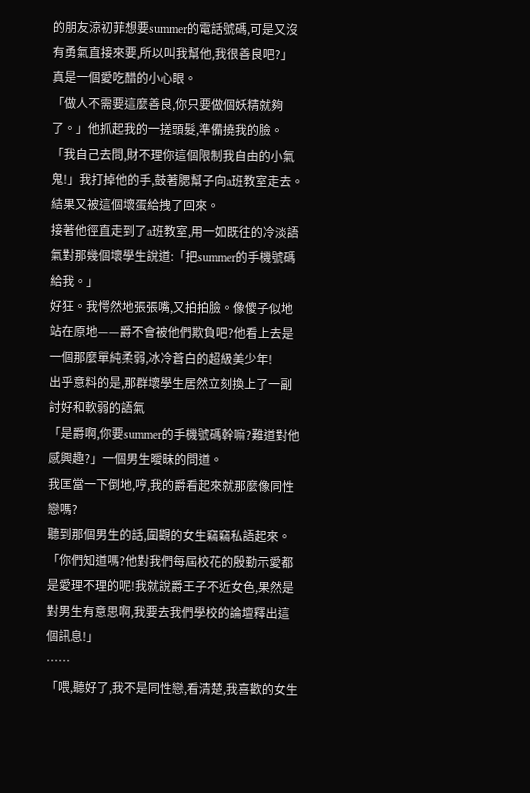的朋友涼初菲想要summer的電話號碼,可是又沒有勇氣直接來要,所以叫我幫他,我很善良吧?」
真是一個愛吃醋的小心眼。
「做人不需要這麼善良,你只要做個妖精就夠了。」他抓起我的一搓頭髮,準備撓我的臉。
「我自己去問,財不理你這個限制我自由的小氣鬼!」我打掉他的手,鼓著腮幫子向a班教室走去。
結果又被這個壞蛋給拽了回來。
接著他徑直走到了a班教室,用一如既往的冷淡語氣對那幾個壞學生說道:「把summer的手機號碼給我。」
好狂。我愕然地張張嘴,又拍拍臉。像傻子似地站在原地——爵不會被他們欺負吧?他看上去是一個那麼單純柔弱,冰冷蒼白的超級美少年!
出乎意料的是,那群壞學生居然立刻換上了一副討好和軟弱的語氣
「是爵啊,你要summer的手機號碼幹嘛?難道對他感興趣?」一個男生曖昧的問道。
我匡當一下倒地,哼,我的爵看起來就那麼像同性戀嗎?
聽到那個男生的話,圍觀的女生竊竊私語起來。
「你們知道嗎?他對我們每屆校花的殷勤示愛都是愛理不理的呢!我就說爵王子不近女色,果然是對男生有意思啊,我要去我們學校的論壇釋出這個訊息!」
……
「喂,聽好了,我不是同性戀,看清楚,我喜歡的女生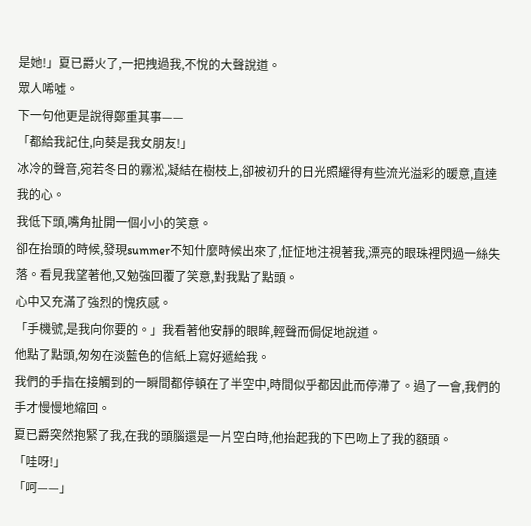是她!」夏已爵火了,一把拽過我,不悅的大聲說道。
眾人唏噓。
下一句他更是說得鄭重其事——
「都給我記住,向葵是我女朋友!」
冰冷的聲音,宛若冬日的霧淞,凝結在樹枝上,卻被初升的日光照耀得有些流光溢彩的暖意,直達我的心。
我低下頭,嘴角扯開一個小小的笑意。
卻在抬頭的時候,發現summer不知什麼時候出來了,怔怔地注視著我,漂亮的眼珠裡閃過一絲失落。看見我望著他,又勉強回覆了笑意,對我點了點頭。
心中又充滿了強烈的愧疚感。
「手機號,是我向你要的。」我看著他安靜的眼眸,輕聲而侷促地說道。
他點了點頭,匆匆在淡藍色的信紙上寫好遞給我。
我們的手指在接觸到的一瞬間都停頓在了半空中,時間似乎都因此而停滯了。過了一會,我們的手才慢慢地縮回。
夏已爵突然抱緊了我,在我的頭腦還是一片空白時,他抬起我的下巴吻上了我的額頭。
「哇呀!」
「呵——」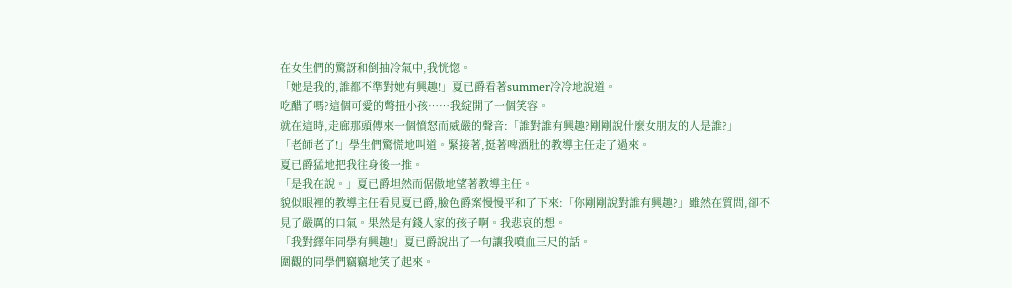在女生們的驚訝和倒抽冷氣中,我恍惚。
「她是我的,誰都不準對她有興趣!」夏已爵看著summer冷冷地說道。
吃醋了嗎?這個可愛的彆扭小孩……我綻開了一個笑容。
就在這時,走廊那頭傳來一個憤怒而威嚴的聲音:「誰對誰有興趣?剛剛說什麼女朋友的人是誰?」
「老師老了!」學生們驚慌地叫道。緊接著,挺著啤酒肚的教導主任走了過來。
夏已爵猛地把我往身後一推。
「是我在說。」夏已爵坦然而倨傲地望著教導主任。
貌似眼裡的教導主任看見夏已爵,臉色爵案慢慢平和了下來:「你剛剛說對誰有興趣?」雖然在質問,卻不見了嚴厲的口氣。果然是有錢人家的孩子啊。我悲哀的想。
「我對繹年同學有興趣!」夏已爵說出了一句讓我噴血三尺的話。
圍觀的同學們竊竊地笑了起來。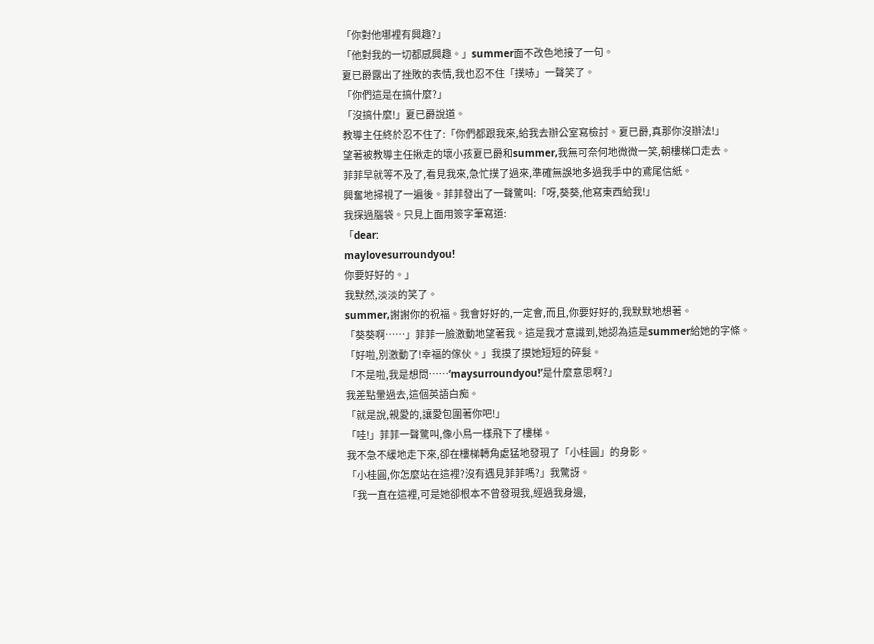「你對他哪裡有興趣?」
「他對我的一切都感興趣。」summer面不改色地接了一句。
夏已爵露出了挫敗的表情,我也忍不住「撲哧」一聲笑了。
「你們這是在搞什麼?」
「沒搞什麼!」夏已爵說道。
教導主任終於忍不住了:「你們都跟我來,給我去辦公室寫檢討。夏已爵,真那你沒辦法!」
望著被教導主任揪走的壞小孩夏已爵和summer,我無可奈何地微微一笑,朝樓梯口走去。
菲菲早就等不及了,看見我來,急忙撲了過來,準確無誤地多過我手中的鳶尾信紙。
興奮地掃視了一遍後。菲菲發出了一聲驚叫:「呀,葵葵,他寫東西給我!」
我探過腦袋。只見上面用簽字筆寫道:
「dear:
maylovesurroundyou!
你要好好的。」
我默然,淡淡的笑了。
summer,謝謝你的祝福。我會好好的,一定會,而且,你要好好的,我默默地想著。
「葵葵啊……」菲菲一臉激動地望著我。這是我才意識到,她認為這是summer給她的字條。
「好啦,別激動了!幸福的傢伙。」我摸了摸她短短的碎髮。
「不是啦,我是想問……‘maysurroundyou!’是什麼意思啊?」
我差點暈過去,這個英語白痴。
「就是說,親愛的,讓愛包圍著你吧!」
「哇!」菲菲一聲驚叫,像小鳥一樣飛下了樓梯。
我不急不緩地走下來,卻在樓梯轉角處猛地發現了「小桂圓」的身影。
「小桂圓,你怎麼站在這裡?沒有遇見菲菲嗎?」我驚訝。
「我一直在這裡,可是她卻根本不曾發現我,經過我身邊,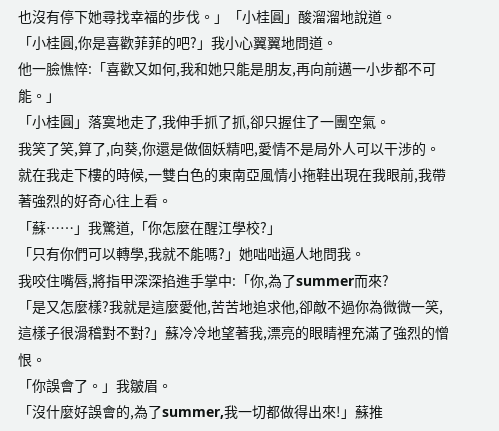也沒有停下她尋找幸福的步伐。」「小桂圓」酸溜溜地說道。
「小桂圓,你是喜歡菲菲的吧?」我小心翼翼地問道。
他一臉憔悴:「喜歡又如何,我和她只能是朋友,再向前邁一小步都不可能。」
「小桂圓」落寞地走了,我伸手抓了抓,卻只握住了一團空氣。
我笑了笑,算了,向葵,你還是做個妖精吧,愛情不是局外人可以干涉的。
就在我走下樓的時候,一雙白色的東南亞風情小拖鞋出現在我眼前,我帶著強烈的好奇心往上看。
「蘇……」我驚道,「你怎麼在醒江學校?」
「只有你們可以轉學,我就不能嗎?」她咄咄逼人地問我。
我咬住嘴唇,將指甲深深掐進手掌中:「你,為了summer而來?
「是又怎麼樣?我就是這麼愛他,苦苦地追求他,卻敵不過你為微微一笑,這樣子很滑稽對不對?」蘇冷冷地望著我,漂亮的眼睛裡充滿了強烈的憎恨。
「你誤會了。」我皺眉。
「沒什麼好誤會的,為了summer,我一切都做得出來!」蘇推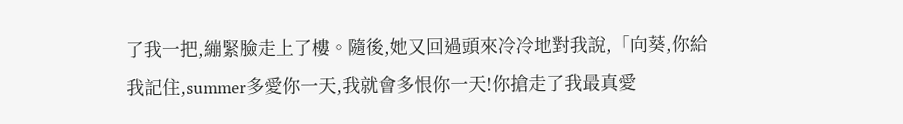了我一把,繃緊臉走上了樓。隨後,她又回過頭來冷冷地對我說,「向葵,你給我記住,summer多愛你一天,我就會多恨你一天!你搶走了我最真愛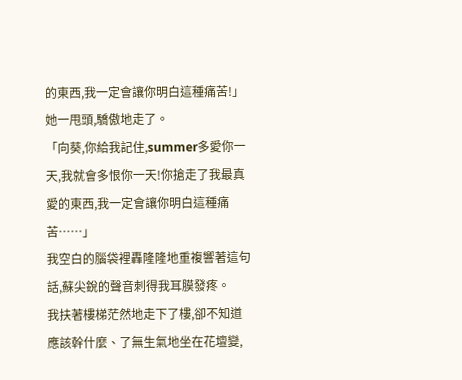的東西,我一定會讓你明白這種痛苦!」
她一甩頭,驕傲地走了。
「向葵,你給我記住,summer多愛你一天,我就會多恨你一天!你搶走了我最真愛的東西,我一定會讓你明白這種痛苦……」
我空白的腦袋裡轟隆隆地重複響著這句話,蘇尖銳的聲音刺得我耳膜發疼。
我扶著樓梯茫然地走下了樓,卻不知道應該幹什麼、了無生氣地坐在花壇變,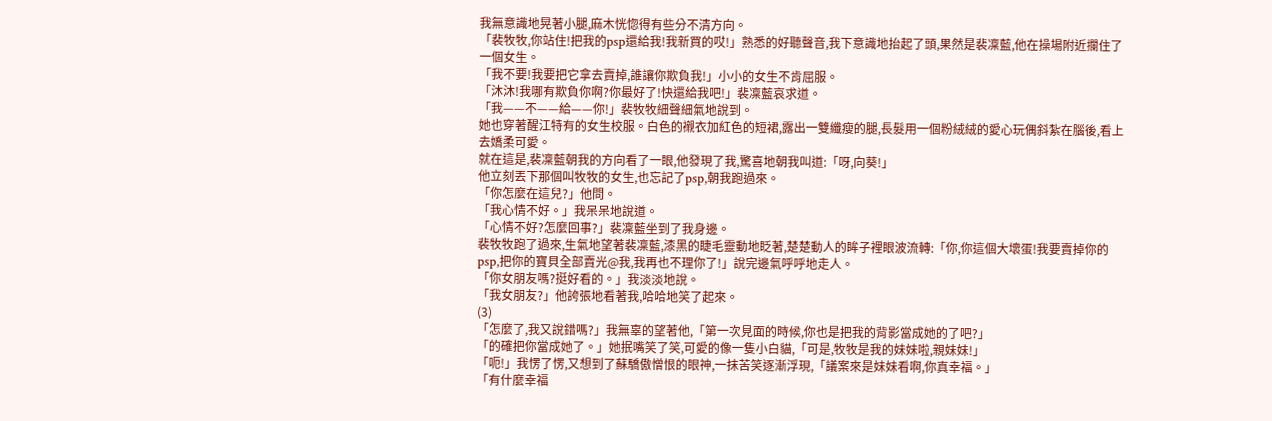我無意識地晃著小腿,麻木恍惚得有些分不清方向。
「裴牧牧,你站住!把我的psp還給我!我新買的哎!」熟悉的好聽聲音,我下意識地抬起了頭,果然是裴凜藍,他在操場附近攔住了一個女生。
「我不要!我要把它拿去賣掉,誰讓你欺負我!」小小的女生不肯屈服。
「沐沐!我哪有欺負你啊?你最好了!快還給我吧!」裴凜藍哀求道。
「我——不——給——你!」裴牧牧細聲細氣地說到。
她也穿著醒江特有的女生校服。白色的襯衣加紅色的短裙,露出一雙纖瘦的腿,長髮用一個粉絨絨的愛心玩偶斜紮在腦後,看上去嬌柔可愛。
就在這是,裴凜藍朝我的方向看了一眼,他發現了我,驚喜地朝我叫道:「呀,向葵!」
他立刻丟下那個叫牧牧的女生,也忘記了psp,朝我跑過來。
「你怎麼在這兒?」他問。
「我心情不好。」我呆呆地說道。
「心情不好?怎麼回事?」裴凜藍坐到了我身邊。
裴牧牧跑了過來,生氣地望著裴凜藍,漆黑的睫毛靈動地眨著,楚楚動人的眸子裡眼波流轉:「你,你這個大壞蛋!我要賣掉你的psp,把你的寶貝全部賣光@我,我再也不理你了!」說完邊氣呼呼地走人。
「你女朋友嗎?挺好看的。」我淡淡地說。
「我女朋友?」他誇張地看著我,哈哈地笑了起來。
(3)
「怎麼了,我又說錯嗎?」我無辜的望著他,「第一次見面的時候,你也是把我的背影當成她的了吧?」
「的確把你當成她了。」她抿嘴笑了笑,可愛的像一隻小白貓,「可是,牧牧是我的妹妹啦,親妹妹!」
「呃!」我愣了愣,又想到了蘇驕傲憎恨的眼神,一抹苦笑逐漸浮現,「議案來是妹妹看啊,你真幸福。」
「有什麼幸福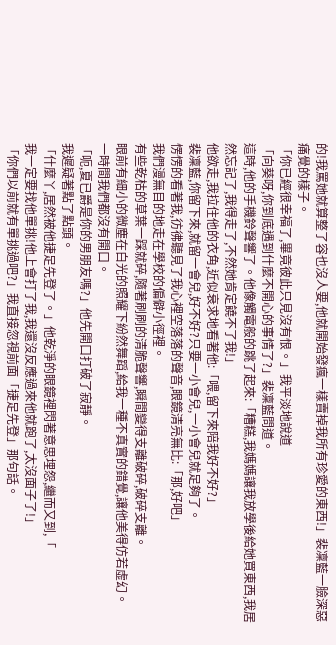的!我罵她就算整了容也沒人要,他就開始發瘋一樣賣掉我所有珍愛的東西!」裴凜藍一臉深惡痛覺的樣子。
「你已經很幸福了,畢竟彼此只見沒有恨。」我平淡地說道
「向葵呀,你到底遇到什麼不開心的事情了?」裴凜藍問道。
這時,他的手機鈴聲響了。他像觸電般的跳了起來:「糟糕,我媽媽讓我放學後給她買東西,我居然忘記了,我得走了,不然她肯定饒不了我!」
他欲走,我拉住他的衣角,近似衰求地看著他:「喂,留下來陪我好不好?」
裴凜藍,你留下來,就留一會兒,好不好?只要一小會兒,一小會兒就足夠了。
愣愣的看著我,彷彿聽見了我心裡空落落的聲音,眼鏡清亮無比:「那,好吧」
我們漫無目的地走在學校的偏僻小徑裡。
有些乾枯的草葉一踩就碎,隨著刷刷的清脆聲響,瞬間變得支離破碎,破碎支離。
眼前有細小的微塵在白光的照耀下紛然舞蹈,給我一種不真實的錯覺,讓他美得仿若虛幻。
一時間我們都沒有開口。
「呃,夏已爵是你的男朋友嗎?」他先開口打破了寂靜。
我遲疑著點了點頭。
「什麼丫,居然被他捷足先登了。」他乾淨的眼鏡裡閃著意思埋怨,繼而又到,「
我一定要找他單挑!他上會打了我,我還沒反應過來他就跑了,太沒面子了!」
「你們以前就有單挑過吧?」我直接忽視前面「捷足先登」那句話。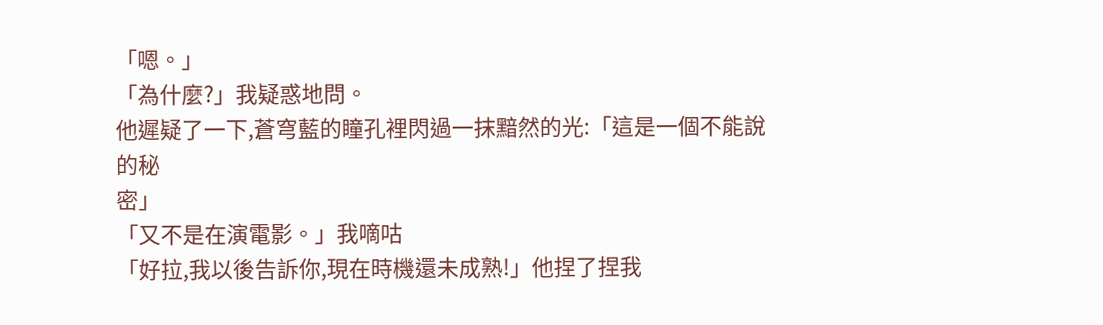「嗯。」
「為什麼?」我疑惑地問。
他遲疑了一下,蒼穹藍的瞳孔裡閃過一抹黯然的光:「這是一個不能說的秘
密」
「又不是在演電影。」我嘀咕
「好拉,我以後告訴你,現在時機還未成熟!」他捏了捏我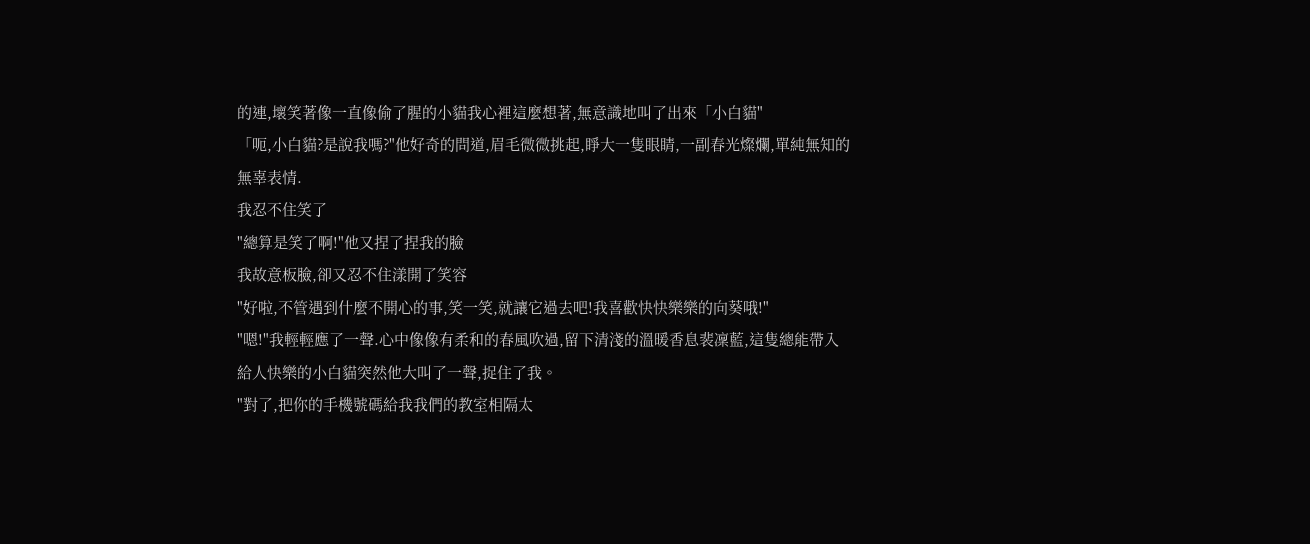的連,壞笑著像一直像偷了腥的小貓我心裡這麼想著,無意識地叫了出來「小白貓"
「呃,小白貓?是說我嗎?"他好奇的問道,眉毛微微挑起,睜大一隻眼睛,一副春光燦爛,單純無知的無辜表情.
我忍不住笑了
"總算是笑了啊!"他又捏了捏我的臉
我故意板臉,卻又忍不住漾開了笑容
"好啦,不管遇到什麼不開心的事,笑一笑,就讓它過去吧!我喜歡快快樂樂的向葵哦!"
"嗯!"我輕輕應了一聲.心中像像有柔和的春風吹過,留下清淺的溫暖香息裴凜藍,這隻總能帶入給人快樂的小白貓突然他大叫了一聲,捉住了我。
"對了,把你的手機號碼給我我們的教室相隔太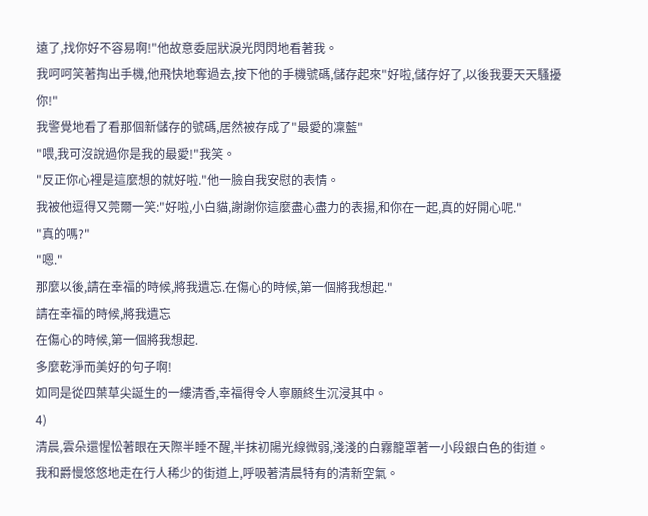遠了,找你好不容易啊!"他故意委屈狀淚光閃閃地看著我。
我呵呵笑著掏出手機,他飛快地奪過去,按下他的手機號碼,儲存起來"好啦,儲存好了,以後我要天天騷擾你!"
我警覺地看了看那個新儲存的號碼,居然被存成了"最愛的凜藍"
"喂,我可沒說過你是我的最愛!"我笑。
"反正你心裡是這麼想的就好啦."他一臉自我安慰的表情。
我被他逗得又莞爾一笑:"好啦,小白貓,謝謝你這麼盡心盡力的表揚,和你在一起,真的好開心呢."
"真的嗎?"
"嗯."
那麼以後,請在幸福的時候,將我遺忘.在傷心的時候,第一個將我想起."
請在幸福的時候,將我遺忘
在傷心的時候,第一個將我想起.
多麼乾淨而美好的句子啊!
如同是從四葉草尖誕生的一縷清香,幸福得令人寧願終生沉浸其中。
4)
清晨,雲朵還惺忪著眼在天際半睡不醒,半抹初陽光線微弱,淺淺的白霧籠罩著一小段銀白色的街道。
我和爵慢悠悠地走在行人稀少的街道上,呼吸著清晨特有的清新空氣。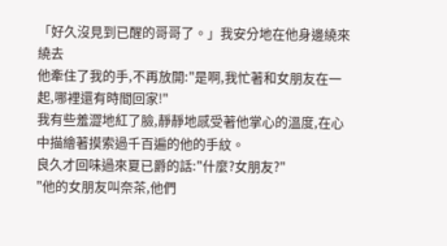「好久沒見到已醒的哥哥了。」我安分地在他身邊繞來繞去
他牽住了我的手,不再放開:"是啊,我忙著和女朋友在一起,哪裡還有時間回家!"
我有些羞澀地紅了臉,靜靜地感受著他掌心的溫度,在心中描繪著摸索過千百遍的他的手紋。
良久才回味過來夏已爵的話:"什麼?女朋友?"
"他的女朋友叫奈茶,他們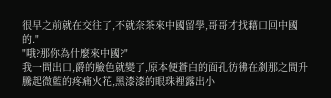很早之前就在交往了,不就奈茶來中國留學,哥哥才找藉口回中國的."
"哦?那你為什麼來中國?"
我一問出口,爵的臉色就變了,原本便蒼白的面孔彷彿在剎那之間升騰起微藍的疼痛火花,黑漆漆的眼珠裡露出小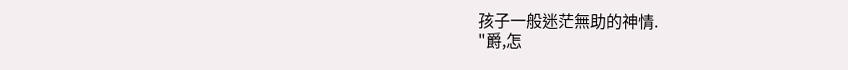孩子一般迷茫無助的神情.
"爵,怎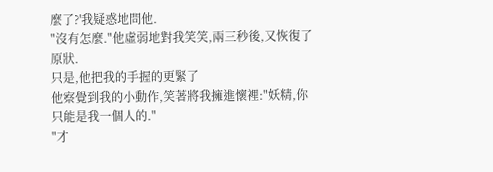麼了?'我疑惑地問他.
"沒有怎麼."他虛弱地對我笑笑,兩三秒後,又恢復了原狀.
只是,他把我的手握的更緊了
他察覺到我的小動作,笑著將我擁進懷裡:"妖精,你只能是我一個人的."
"才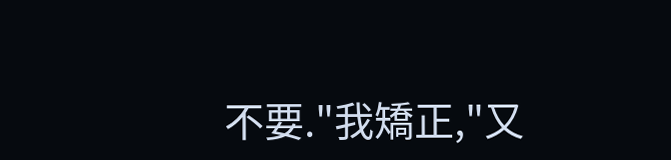不要."我矯正,"又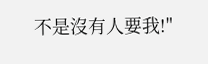不是沒有人要我!"